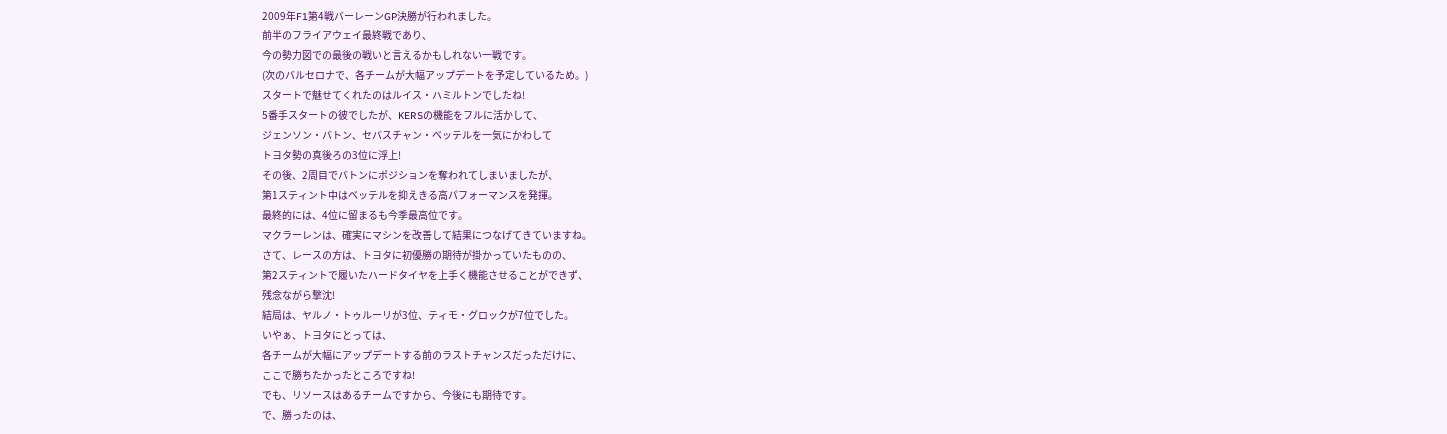2009年F1第4戦バーレーンGP決勝が行われました。
前半のフライアウェイ最終戦であり、
今の勢力図での最後の戦いと言えるかもしれない一戦です。
(次のバルセロナで、各チームが大幅アップデートを予定しているため。)
スタートで魅せてくれたのはルイス・ハミルトンでしたね!
5番手スタートの彼でしたが、KERSの機能をフルに活かして、
ジェンソン・バトン、セバスチャン・ベッテルを一気にかわして
トヨタ勢の真後ろの3位に浮上!
その後、2周目でバトンにポジションを奪われてしまいましたが、
第1スティント中はベッテルを抑えきる高パフォーマンスを発揮。
最終的には、4位に留まるも今季最高位です。
マクラーレンは、確実にマシンを改善して結果につなげてきていますね。
さて、レースの方は、トヨタに初優勝の期待が掛かっていたものの、
第2スティントで履いたハードタイヤを上手く機能させることができず、
残念ながら撃沈!
結局は、ヤルノ・トゥルーリが3位、ティモ・グロックが7位でした。
いやぁ、トヨタにとっては、
各チームが大幅にアップデートする前のラストチャンスだっただけに、
ここで勝ちたかったところですね!
でも、リソースはあるチームですから、今後にも期待です。
で、勝ったのは、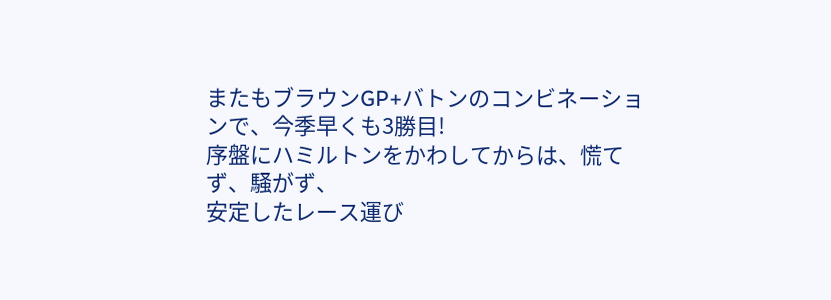またもブラウンGP+バトンのコンビネーションで、今季早くも3勝目!
序盤にハミルトンをかわしてからは、慌てず、騒がず、
安定したレース運び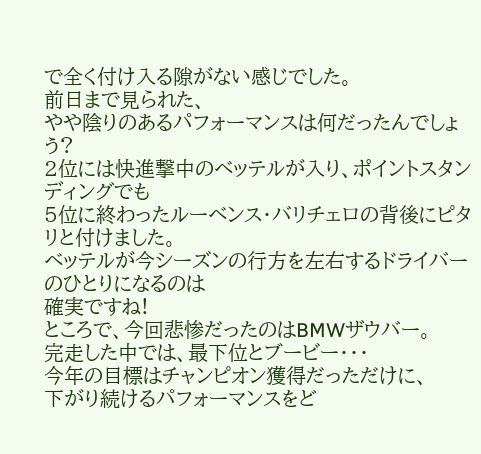で全く付け入る隙がない感じでした。
前日まで見られた、
やや陰りのあるパフォーマンスは何だったんでしょう?
2位には快進撃中のベッテルが入り、ポイントスタンディングでも
5位に終わったルーベンス・バリチェロの背後にピタリと付けました。
ベッテルが今シーズンの行方を左右するドライバーのひとりになるのは
確実ですね!
ところで、今回悲惨だったのはBMWザウバー。
完走した中では、最下位とブービー・・・
今年の目標はチャンピオン獲得だっただけに、
下がり続けるパフォーマンスをど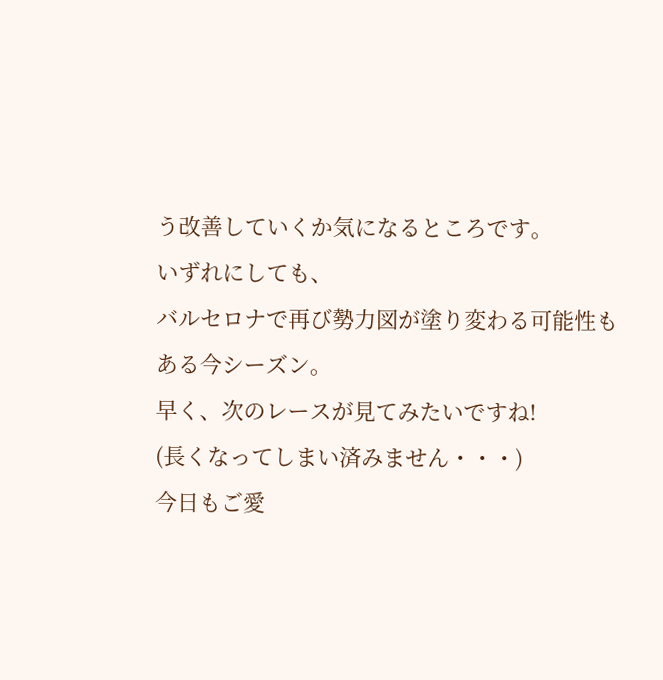う改善していくか気になるところです。
いずれにしても、
バルセロナで再び勢力図が塗り変わる可能性もある今シーズン。
早く、次のレースが見てみたいですね!
(長くなってしまい済みません・・・)
今日もご愛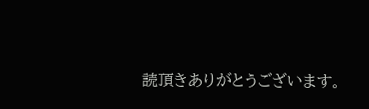読頂きありがとうございます。